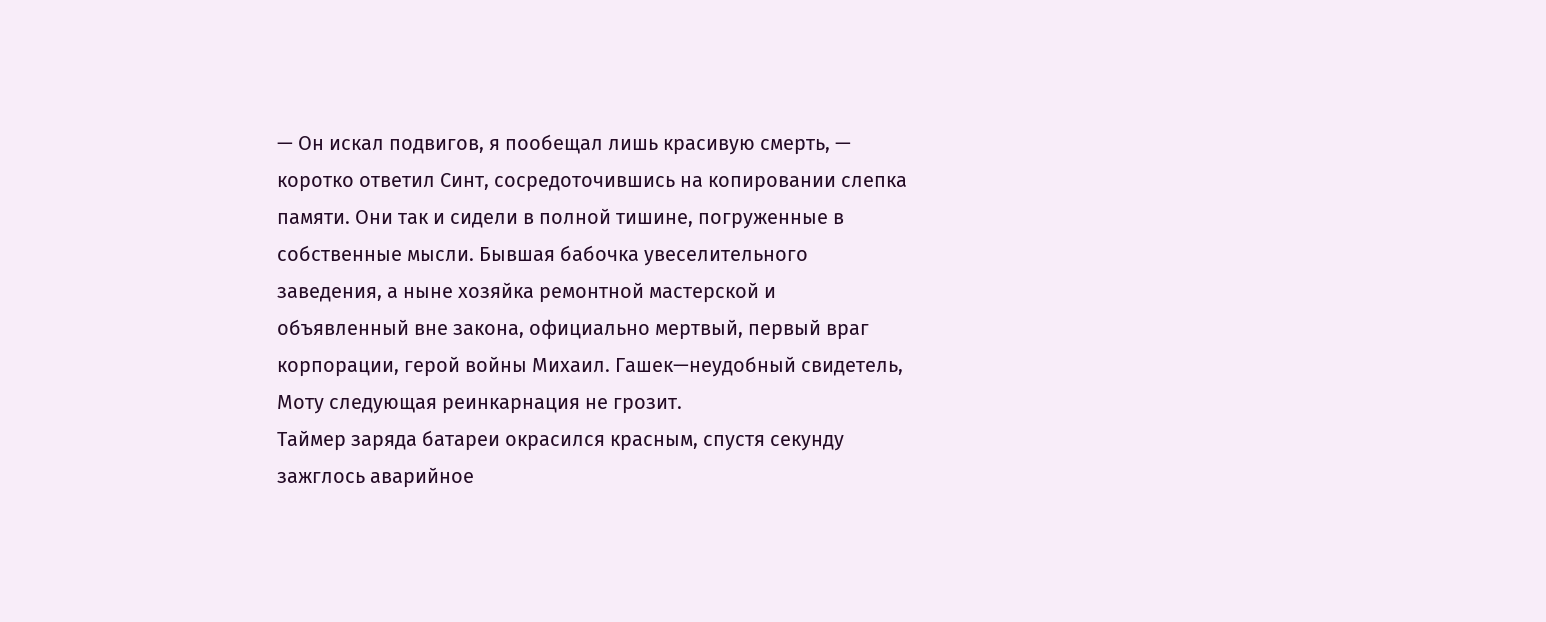— Он искал подвигов, я пообещал лишь красивую смерть, — коротко ответил Синт, сосредоточившись на копировании слепка памяти. Они так и сидели в полной тишине, погруженные в собственные мысли. Бывшая бабочка увеселительного заведения, а ныне хозяйка ремонтной мастерской и объявленный вне закона, официально мертвый, первый враг корпорации, герой войны Михаил. Гашек—неудобный свидетель, Моту следующая реинкарнация не грозит.
Таймер заряда батареи окрасился красным, спустя секунду зажглось аварийное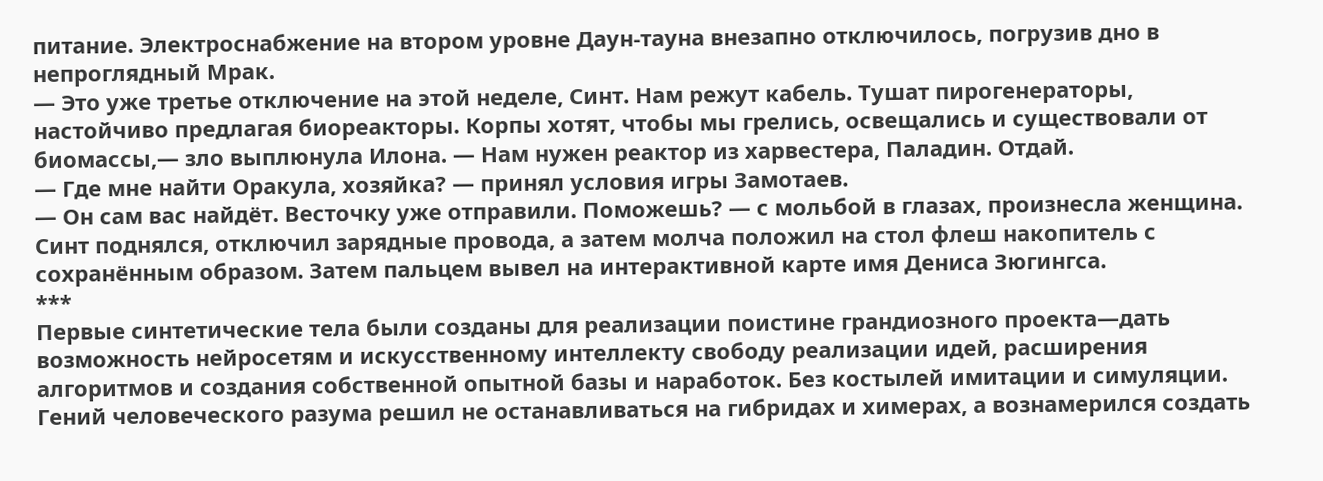питание. Электроснабжение на втором уровне Даун-тауна внезапно отключилось, погрузив дно в непроглядный Мрак.
— Это уже третье отключение на этой неделе, Синт. Нам режут кабель. Тушат пирогенераторы, настойчиво предлагая биореакторы. Корпы хотят, чтобы мы грелись, освещались и существовали от биомассы,— зло выплюнула Илона. — Нам нужен реактор из харвестера, Паладин. Отдай.
— Где мне найти Оракула, хозяйка? — принял условия игры Замотаев.
— Он сам вас найдёт. Весточку уже отправили. Поможешь? — с мольбой в глазах, произнесла женщина. Синт поднялся, отключил зарядные провода, а затем молча положил на стол флеш накопитель с сохранённым образом. Затем пальцем вывел на интерактивной карте имя Дениса Зюгингса.
***
Первые синтетические тела были созданы для реализации поистине грандиозного проекта—дать возможность нейросетям и искусственному интеллекту свободу реализации идей, расширения алгоритмов и создания собственной опытной базы и наработок. Без костылей имитации и симуляции. Гений человеческого разума решил не останавливаться на гибридах и химерах, а вознамерился создать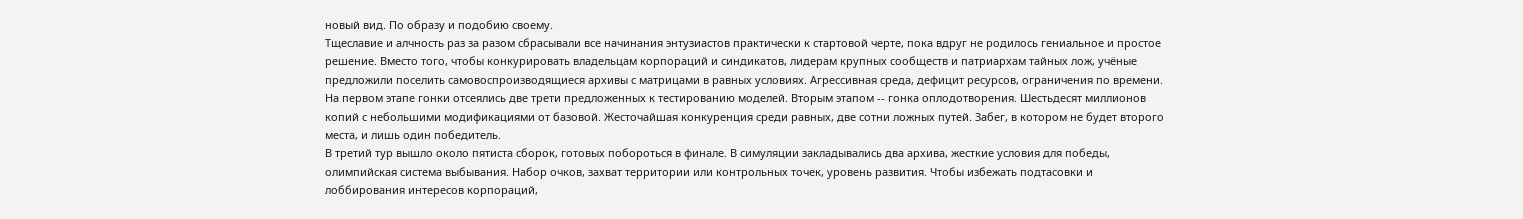новый вид. По образу и подобию своему.
Тщеславие и алчность раз за разом сбрасывали все начинания энтузиастов практически к стартовой черте, пока вдруг не родилось гениальное и простое решение. Вместо того, чтобы конкурировать владельцам корпораций и синдикатов, лидерам крупных сообществ и патриархам тайных лож, учёные предложили поселить самовоспроизводящиеся архивы с матрицами в равных условиях. Агрессивная среда, дефицит ресурсов, ограничения по времени.
На первом этапе гонки отсеялись две трети предложенных к тестированию моделей. Вторым этапом -- гонка оплодотворения. Шестьдесят миллионов копий с небольшими модификациями от базовой. Жесточайшая конкуренция среди равных, две сотни ложных путей. Забег, в котором не будет второго места, и лишь один победитель.
В третий тур вышло около пятиста сборок, готовых побороться в финале. В симуляции закладывались два архива, жесткие условия для победы, олимпийская система выбывания. Набор очков, захват территории или контрольных точек, уровень развития. Чтобы избежать подтасовки и лоббирования интересов корпораций,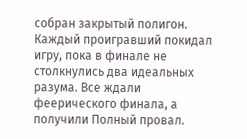собран закрытый полигон. Каждый проигравший покидал игру, пока в финале не столкнулись два идеальных разума. Все ждали феерического финала, а получили Полный провал.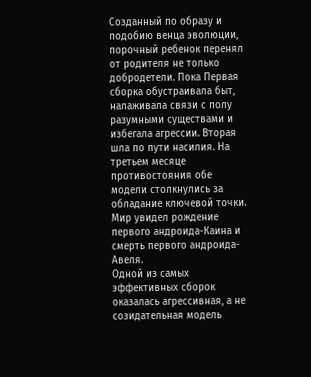Созданный по образу и подобию венца эволюции, порочный ребенок перенял от родителя не только добродетели. Пока Первая сборка обустраивала быт, налаживала связи с полу разумными существами и избегала агрессии. Вторая шла по пути насилия. На третьем месяце противостояния обе модели столкнулись за обладание ключевой точки. Мир увидел рождение первого андроида-Каина и смерть первого андроида-Авеля.
Одной из самых эффективных сборок оказалась агрессивная, а не созидательная модель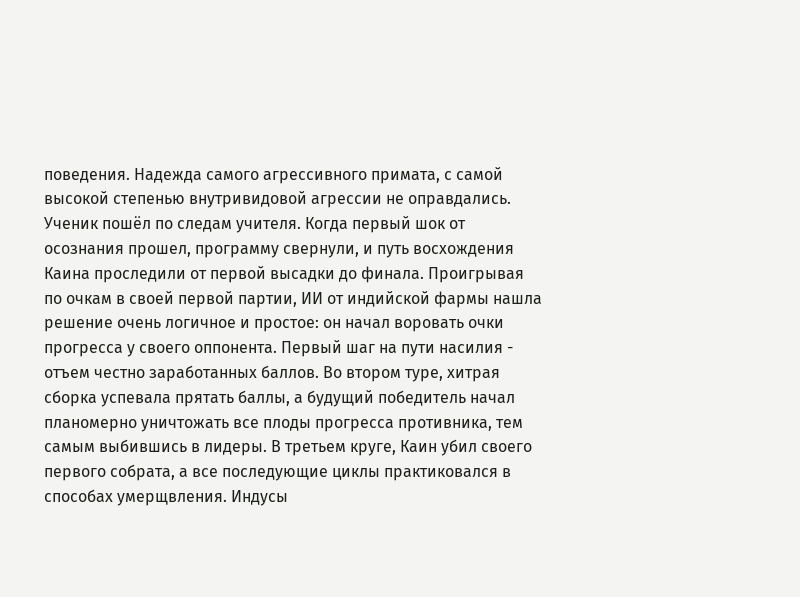поведения. Надежда самого агрессивного примата, с самой высокой степенью внутривидовой агрессии не оправдались. Ученик пошёл по следам учителя. Когда первый шок от осознания прошел, программу свернули, и путь восхождения Каина проследили от первой высадки до финала. Проигрывая по очкам в своей первой партии, ИИ от индийской фармы нашла решение очень логичное и простое: он начал воровать очки прогресса у своего оппонента. Первый шаг на пути насилия - отъем честно заработанных баллов. Во втором туре, хитрая сборка успевала прятать баллы, а будущий победитель начал планомерно уничтожать все плоды прогресса противника, тем самым выбившись в лидеры. В третьем круге, Каин убил своего первого собрата, а все последующие циклы практиковался в способах умерщвления. Индусы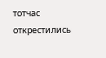тотчас открестились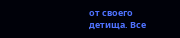от своего детища. Все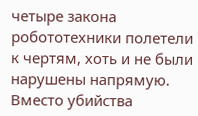четыре закона робототехники полетели к чертям, хоть и не были нарушены напрямую. Вместо убийства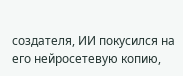создателя, ИИ покусился на его нейросетевую копию,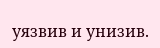уязвив и унизив.